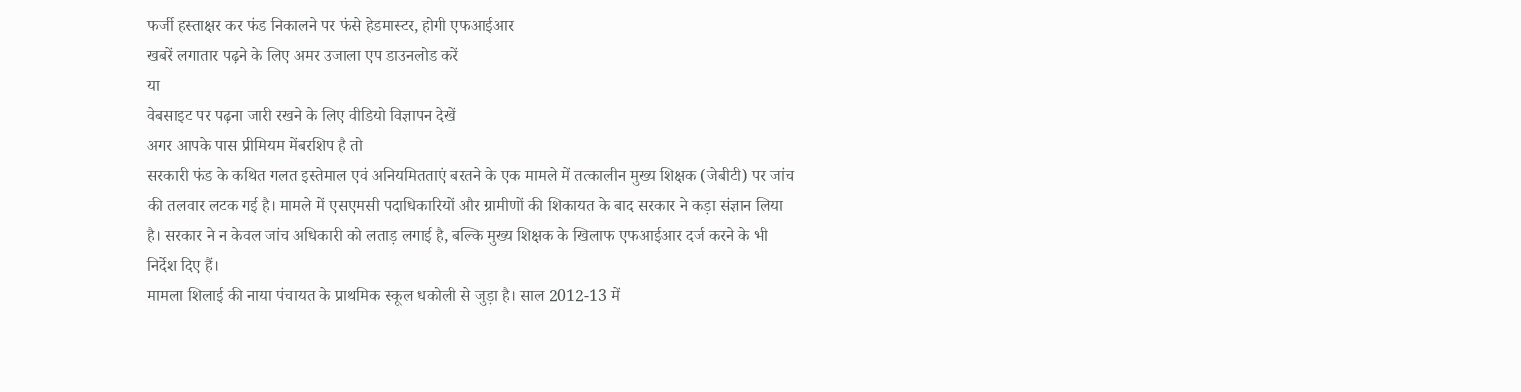फर्जी हस्ताक्षर कर फंड निकालने पर फंसे हेडमास्टर, होगी एफआईआर
खबरें लगातार पढ़ने के लिए अमर उजाला एप डाउनलोड करें
या
वेबसाइट पर पढ़ना जारी रखने के लिए वीडियो विज्ञापन देखें
अगर आपके पास प्रीमियम मेंबरशिप है तो
सरकारी फंड के कथित गलत इस्तेमाल एवं अनियमितताएं बरतने के एक मामले में तत्कालीन मुख्य शिक्षक (जेबीटी) पर जांच की तलवार लटक गई है। मामले में एसएमसी पदाधिकारियों और ग्रामीणों की शिकायत के बाद सरकार ने कड़ा संज्ञान लिया है। सरकार ने न केवल जांच अधिकारी को लताड़ लगाई है, बल्कि मुख्य शिक्षक के खिलाफ एफआईआर दर्ज करने के भी निर्देश दिए हैं।
मामला शिलाई की नाया पंचायत के प्राथमिक स्कूल धकोली से जुड़ा है। साल 2012-13 में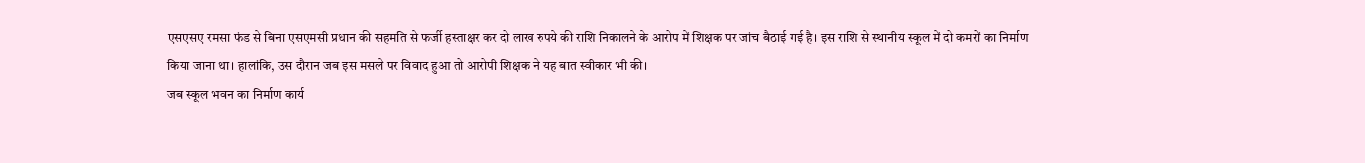एसएसए रमसा फंड से बिना एसएमसी प्रधान की सहमति से फर्जी हस्ताक्षर कर दो लाख रुपये की राशि निकालने के आरोप में शिक्षक पर जांच बैठाई गई है। इस राशि से स्थानीय स्कूल में दो कमरों का निर्माण किया जाना था। हालांकि, उस दौरान जब इस मसले पर विवाद हुआ तो आरोपी शिक्षक ने यह बात स्वीकार भी की।
जब स्कूल भवन का निर्माण कार्य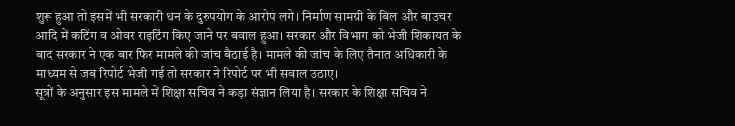शुरू हुआ तो इसमें भी सरकारी धन के दुरुपयोग के आरोप लगे। निर्माण सामग्री के बिल और बाउचर आदि में कटिंग व ओवर राइटिंग किए जाने पर बवाल हुआ। सरकार और विभाग को भेजी शिकायत के बाद सरकार ने एक बार फिर मामले की जांच बैठाई है। मामले की जांच के लिए तैनात अधिकारी के माध्यम से जब रिपोर्ट भेजी गई तो सरकार ने रिपोर्ट पर भी सवाल उठाए।
सूत्रों के अनुसार इस मामले में शिक्षा सचिव ने कड़ा संज्ञान लिया है। सरकार के शिक्षा सचिव ने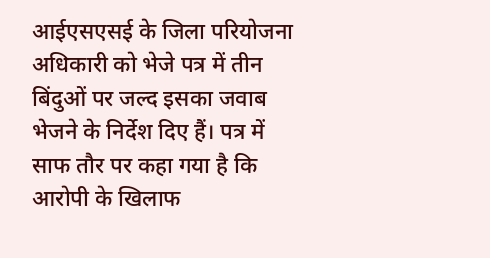आईएसएसई के जिला परियोजना अधिकारी को भेजे पत्र में तीन बिंदुओं पर जल्द इसका जवाब भेजने के निर्देश दिए हैं। पत्र में साफ तौर पर कहा गया है कि आरोपी के खिलाफ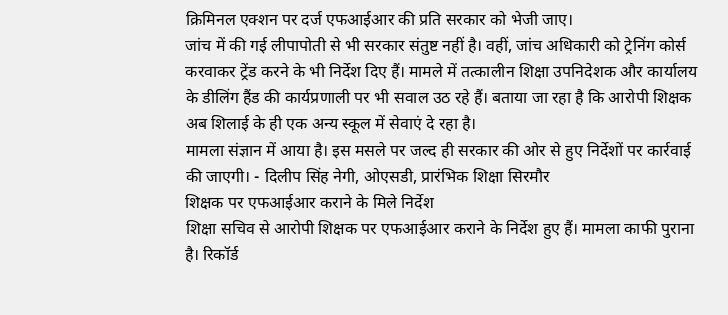क्रिमिनल एक्शन पर दर्ज एफआईआर की प्रति सरकार को भेजी जाए।
जांच में की गई लीपापोती से भी सरकार संतुष्ट नहीं है। वहीं, जांच अधिकारी को ट्रेनिंग कोर्स करवाकर ट्रेंड करने के भी निर्देश दिए हैं। मामले में तत्कालीन शिक्षा उपनिदेशक और कार्यालय के डीलिंग हैंड की कार्यप्रणाली पर भी सवाल उठ रहे हैं। बताया जा रहा है कि आरोपी शिक्षक अब शिलाई के ही एक अन्य स्कूल में सेवाएं दे रहा है।
मामला संज्ञान में आया है। इस मसले पर जल्द ही सरकार की ओर से हुए निर्देशों पर कार्रवाई की जाएगी। - दिलीप सिंह नेगी, ओएसडी, प्रारंभिक शिक्षा सिरमौर
शिक्षक पर एफआईआर कराने के मिले निर्देश
शिक्षा सचिव से आरोपी शिक्षक पर एफआईआर कराने के निर्देश हुए हैं। मामला काफी पुराना है। रिकॉर्ड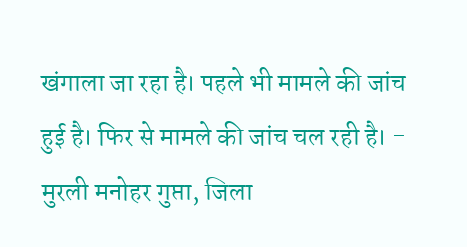खंगाला जा रहा है। पहले भी मामले की जांच हुई है। फिर से मामले की जांच चल रही है। - मुरली मनोहर गुप्ता, जिला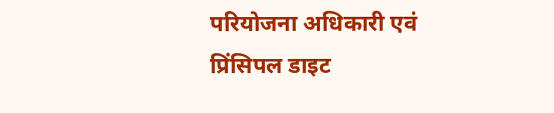परियोजना अधिकारी एवं प्रिंसिपल डाइट